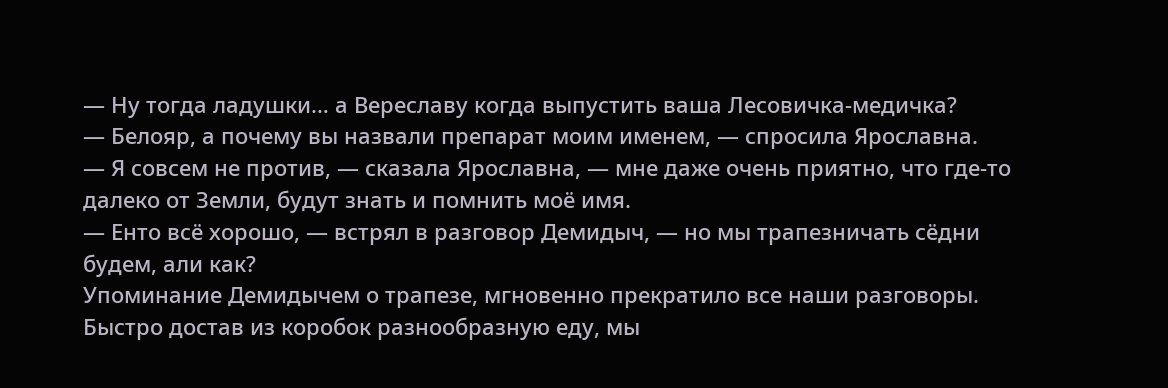— Ну тогда ладушки… а Вереславу когда выпустить ваша Лесовичка-медичка?
— Белояр, а почему вы назвали препарат моим именем, — спросила Ярославна.
— Я совсем не против, — сказала Ярославна, — мне даже очень приятно, что где-то далеко от Земли, будут знать и помнить моё имя.
— Енто всё хорошо, — встрял в разговор Демидыч, — но мы трапезничать сёдни будем, али как?
Упоминание Демидычем о трапезе, мгновенно прекратило все наши разговоры. Быстро достав из коробок разнообразную еду, мы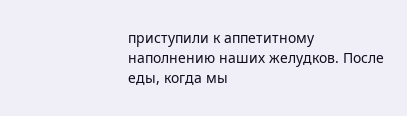приступили к аппетитному наполнению наших желудков. После еды, когда мы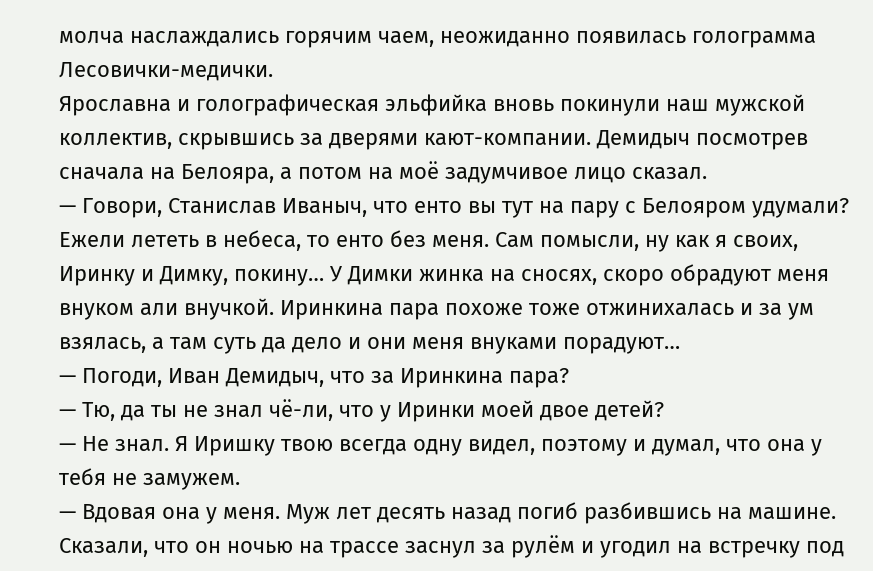молча наслаждались горячим чаем, неожиданно появилась голограмма Лесовички-медички.
Ярославна и голографическая эльфийка вновь покинули наш мужской коллектив, скрывшись за дверями кают-компании. Демидыч посмотрев сначала на Белояра, а потом на моё задумчивое лицо сказал.
— Говори, Станислав Иваныч, что енто вы тут на пару с Белояром удумали? Ежели лететь в небеса, то енто без меня. Сам помысли, ну как я своих, Иринку и Димку, покину… У Димки жинка на сносях, скоро обрадуют меня внуком али внучкой. Иринкина пара похоже тоже отжинихалась и за ум взялась, а там суть да дело и они меня внуками порадуют…
— Погоди, Иван Демидыч, что за Иринкина пара?
— Тю, да ты не знал чё-ли, что у Иринки моей двое детей?
— Не знал. Я Иришку твою всегда одну видел, поэтому и думал, что она у тебя не замужем.
— Вдовая она у меня. Муж лет десять назад погиб разбившись на машине. Сказали, что он ночью на трассе заснул за рулём и угодил на встречку под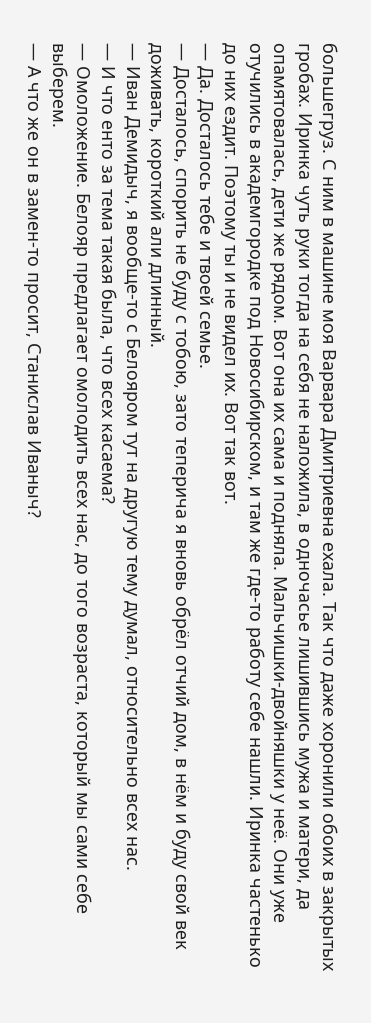большегруз. С ним в машине моя Варвара Дмитриевна ехала. Так что даже хоронили обоих в закрытых гробах. Иринка чуть руки тогда на себя не наложила, в одночасье лишившись мужа и матери, да опамятовалась, дети же рядом. Вот она их сама и подняла. Мальчишки-двойняшки у неё. Они уже отучились в академгородке под Новосибирском, и там же где-то работу себе нашли. Иринка частенько до них ездит. Поэтому ты и не видел их. Вот так вот.
— Да. Досталось тебе и твоей семье.
— Досталось, спорить не буду с тобою, зато теперича я вновь обрёл отчий дом, в нём и буду свой век доживать, короткий али длинный.
— Иван Демидыч, я вообще-то с Белояром тут на другую тему думал, относительно всех нас.
— И что енто за тема такая была, что всех касаема?
— Омоложение. Белояр предлагает омолодить всех нас, до того возраста, который мы сами себе выберем.
— А что же он в замен-то просит, Станислав Иваныч?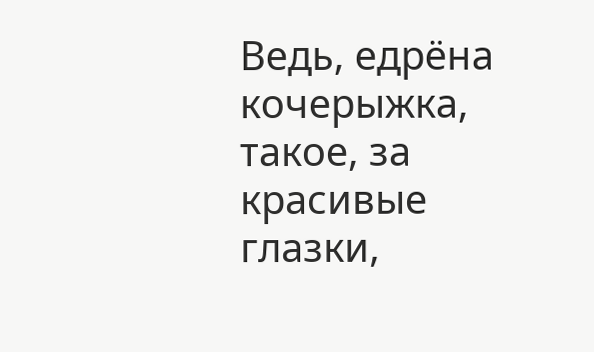Ведь, едрёна кочерыжка, такое, за красивые глазки,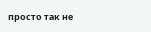просто так не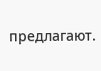предлагают.